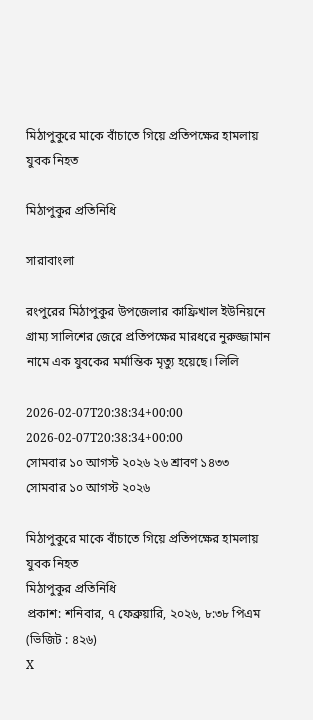মিঠাপুকুরে মাকে বাঁচাতে গিয়ে প্রতিপক্ষের হামলায় যুবক নিহত

মিঠাপুকুর প্রতিনিধি

সারাবাংলা

রংপুরের মিঠাপুকুর উপজেলার কাফ্রিখাল ইউনিয়নে গ্রাম্য সালিশের জেরে প্রতিপক্ষের মারধরে নুরুজ্জামান নামে এক যুবকের মর্মান্তিক মৃত্যু হয়েছে। লিলি

2026-02-07T20:38:34+00:00
2026-02-07T20:38:34+00:00
সোমবার ১০ আগস্ট ২০২৬ ২৬ শ্রাবণ ১৪৩৩
সোমবার ১০ আগস্ট ২০২৬

মিঠাপুকুরে মাকে বাঁচাতে গিয়ে প্রতিপক্ষের হামলায় যুবক নিহত
মিঠাপুকুর প্রতিনিধি
প্রকাশ: শনিবার, ৭ ফেব্রুয়ারি, ২০২৬, ৮:৩৮ পিএম   (ভিজিট : ৪২৬)
X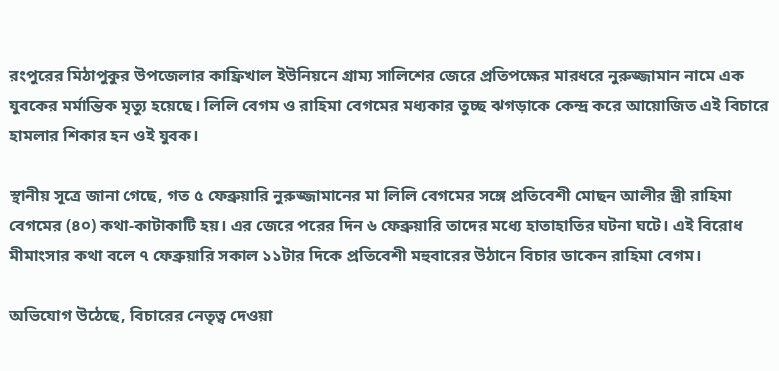রংপুরের মিঠাপুকুর উপজেলার কাফ্রিখাল ইউনিয়নে গ্রাম্য সালিশের জেরে প্রতিপক্ষের মারধরে নুরুজ্জামান নামে এক যুবকের মর্মান্তিক মৃত্যু হয়েছে। লিলি বেগম ও রাহিমা বেগমের মধ্যকার তুচ্ছ ঝগড়াকে কেন্দ্র করে আয়োজিত এই বিচারে হামলার শিকার হন ওই যুবক।

স্থানীয় সূত্রে জানা গেছে, গত ৫ ফেব্রুয়ারি নুরুজ্জামানের মা লিলি বেগমের সঙ্গে প্রতিবেশী মোছন আলীর স্ত্রী রাহিমা বেগমের (৪০) কথা-কাটাকাটি হয়। এর জেরে পরের দিন ৬ ফেব্রুয়ারি তাদের মধ্যে হাতাহাতির ঘটনা ঘটে। এই বিরোধ মীমাংসার কথা বলে ৭ ফেব্রুয়ারি সকাল ১১টার দিকে প্রতিবেশী মহুবারের উঠানে বিচার ডাকেন রাহিমা বেগম।

অভিযোগ উঠেছে, বিচারের নেতৃত্ব দেওয়া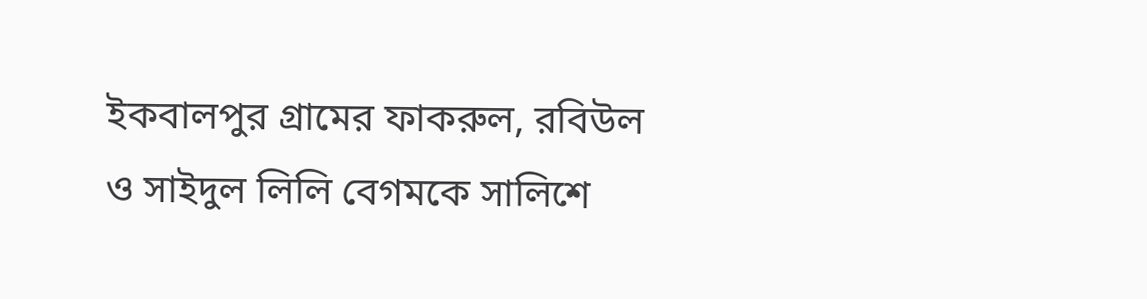ইকবালপুর গ্রামের ফাকরুল, রবিউল ও সাইদুল লিলি বেগমকে সালিশে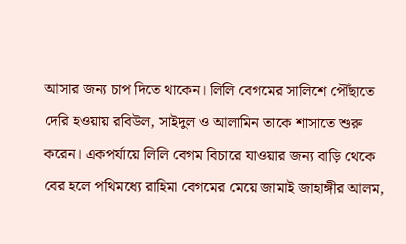আসার জন্য চাপ দিতে থাকেন। লিলি বেগমের সালিশে পৌঁছাতে দেরি হওয়ায় রবিউল, সাইদুল ও আলামিন তাকে শাসাতে শুরু করেন। একপর্যায়ে লিলি বেগম বিচারে যাওয়ার জন্য বাড়ি থেকে বের হলে পথিমধ্যে রাহিমা বেগমের মেয়ে জামাই জাহাঙ্গীর আলম,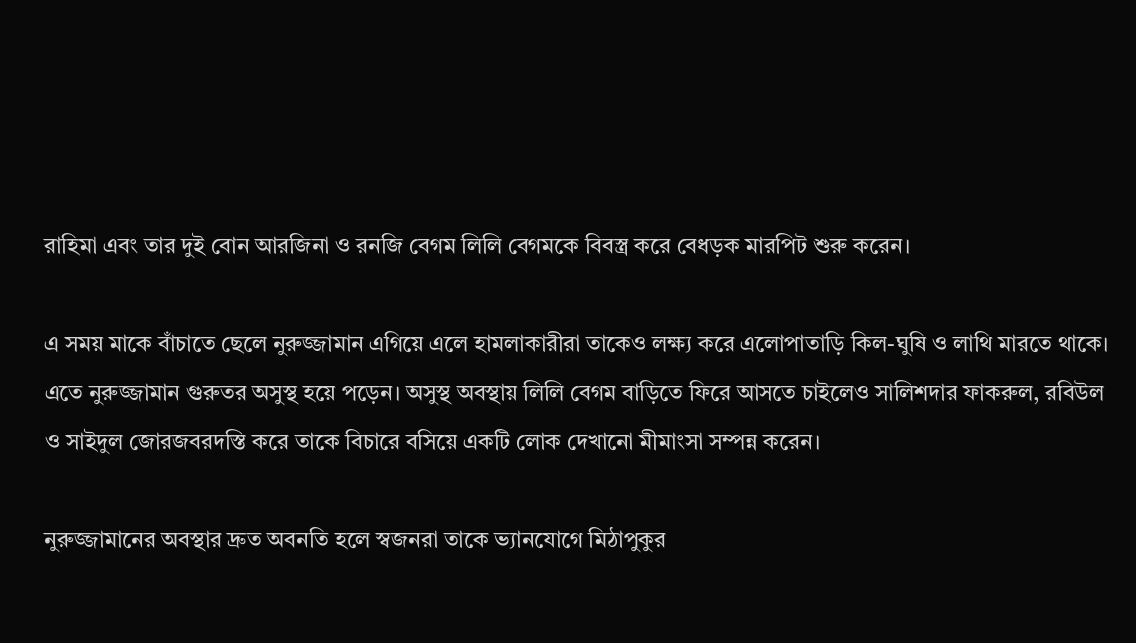রাহিমা এবং তার দুই বোন আরজিনা ও রনজি বেগম লিলি বেগমকে বিবস্ত্র করে বেধড়ক মারপিট শুরু করেন।

এ সময় মাকে বাঁচাতে ছেলে নুরুজ্জামান এগিয়ে এলে হামলাকারীরা তাকেও লক্ষ্য করে এলোপাতাড়ি কিল-ঘুষি ও লাথি মারতে থাকে। এতে নুরুজ্জামান গুরুতর অসুস্থ হয়ে পড়েন। অসুস্থ অবস্থায় লিলি বেগম বাড়িতে ফিরে আসতে চাইলেও সালিশদার ফাকরুল, রবিউল ও সাইদুল জোরজবরদস্তি করে তাকে বিচারে বসিয়ে একটি লোক দেখানো মীমাংসা সম্পন্ন করেন।

নুরুজ্জামানের অবস্থার দ্রুত অবনতি হলে স্বজনরা তাকে ভ্যানযোগে মিঠাপুকুর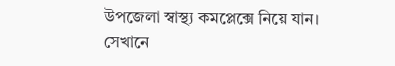উপজেলা স্বাস্থ্য কমপ্লেক্সে নিয়ে যান। সেখানে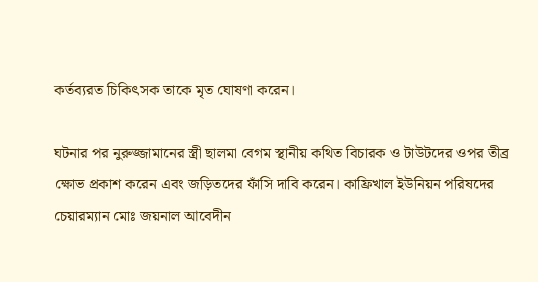কর্তব্যরত চিকিৎসক তাকে মৃত ঘোষণা করেন।

ঘটনার পর নুরুজ্জামানের স্ত্রী ছালমা বেগম স্থানীয় কথিত বিচারক ও টাউটদের ওপর তীব্র ক্ষোভ প্রকাশ করেন এবং জড়িতদের ফাঁসি দাবি করেন। কাফ্রিখাল ইউনিয়ন পরিষদের চেয়ারম্যান মোঃ জয়নাল আবেদীন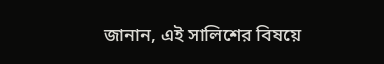জানান, এই সালিশের বিষয়ে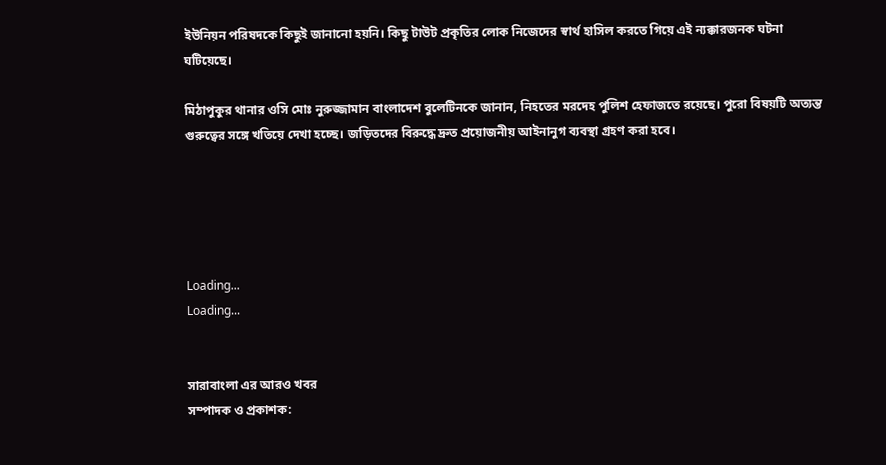ইউনিয়ন পরিষদকে কিছুই জানানো হয়নি। কিছু টাউট প্রকৃতির লোক নিজেদের স্বার্থ হাসিল করতে গিয়ে এই ন্যক্কারজনক ঘটনা ঘটিয়েছে।

মিঠাপুকুর থানার ওসি মোঃ নুরুজ্জামান বাংলাদেশ বুলেটিনকে জানান, নিহতের মরদেহ পুলিশ হেফাজতে রয়েছে। পুরো বিষয়টি অত্যন্ত গুরুত্বের সঙ্গে খতিয়ে দেখা হচ্ছে। জড়িতদের বিরুদ্ধে দ্রুত প্রয়োজনীয় আইনানুগ ব্যবস্থা গ্রহণ করা হবে।





Loading...
Loading...


সারাবাংলা এর আরও খবর
সম্পাদক ও প্রকাশক: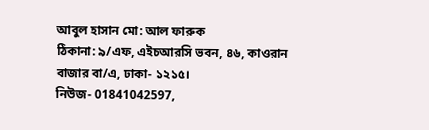আবুল হাসান মো: আল ফারুক
ঠিকানা: ৯/এফ, এইচআরসি ভবন, ৪৬, কাওরান বাজার বা/এ, ঢাকা- ১২১৫।
নিউজ- 01841042597,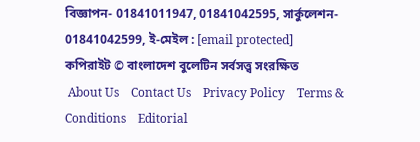বিজ্ঞাপন- 01841011947, 01841042595, সার্কুলেশন- 01841042599, ই-মেইল : [email protected]
কপিরাইট © বাংলাদেশ বুলেটিন সর্বসত্ত্ব সংরক্ষিত
 About Us    Contact Us    Privacy Policy    Terms & Conditions    Editorial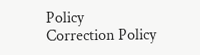Policy    Correction Policy